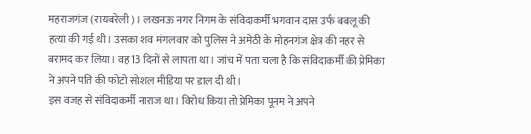महराजगंज (रायबरेली)। लखनऊ नगर निगम के संविदाकर्मी भगवान दास उर्फ बबलू की हत्या की गई थी। उसका शव मंगलवार को पुलिस ने अमेठी के मोहनगंज क्षेत्र की नहर से बरामद कर लिया। वह 13 दिनों से लापता था। जांच में पता चला है कि संविदाकर्मी की प्रेमिका ने अपने पति की फोटो सोशल मीडिया पर डाल दी थी।
इस वजह से संविदाकर्मी नाराज था। विरोध किया तो प्रेमिका पूनम ने अपने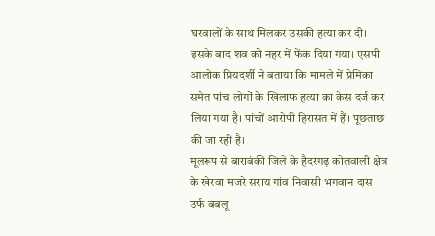घरवालों के साथ मिलकर उसकी हत्या कर दी। इसके बाद शव को नहर में फेंक दिया गया। एसपी आलोक प्रियदर्शी ने बताया कि मामले में प्रेमिका समेत पांच लोगों के खिलाफ हत्या का केस दर्ज कर लिया गया है। पांचों आरोपी हिरासत में हैं। पूछताछ की जा रही है।
मूलरूप से बाराबंकी जिले के हैदरगढ़ कोतवाली क्षेत्र के खेरवा मजरे सराय गांव निवासी भगवान दास उर्फ बबलू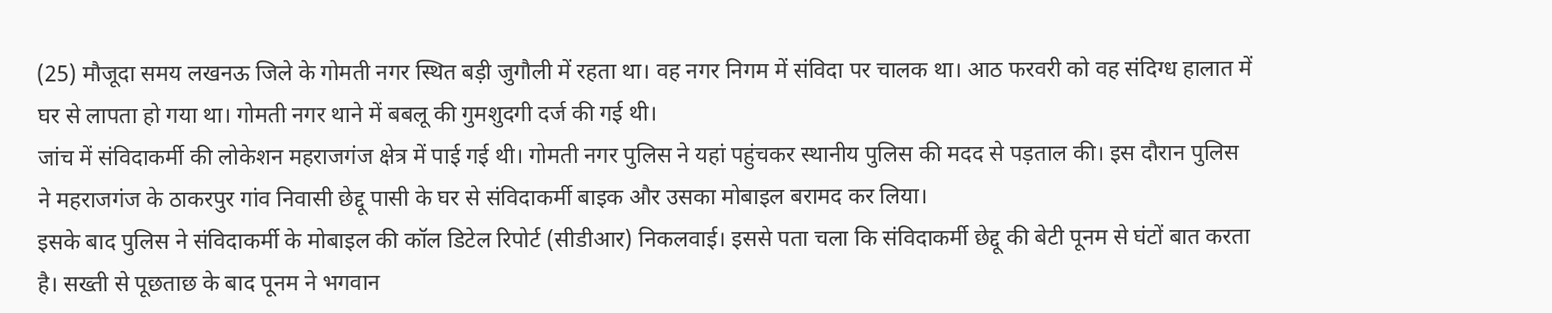(25) मौजूदा समय लखनऊ जिले के गोमती नगर स्थित बड़ी जुगौली में रहता था। वह नगर निगम में संविदा पर चालक था। आठ फरवरी को वह संदिग्ध हालात में घर से लापता हो गया था। गोमती नगर थाने में बबलू की गुमशुदगी दर्ज की गई थी।
जांच में संविदाकर्मी की लोकेशन महराजगंज क्षेत्र में पाई गई थी। गोमती नगर पुलिस ने यहां पहुंचकर स्थानीय पुलिस की मदद से पड़ताल की। इस दौरान पुलिस ने महराजगंज के ठाकरपुर गांव निवासी छेद्दू पासी के घर से संविदाकर्मी बाइक और उसका मोबाइल बरामद कर लिया।
इसके बाद पुलिस ने संविदाकर्मी के मोबाइल की कॉल डिटेल रिपोर्ट (सीडीआर) निकलवाई। इससे पता चला कि संविदाकर्मी छेद्दू की बेटी पूनम से घंटों बात करता है। सख्ती से पूछताछ के बाद पूनम ने भगवान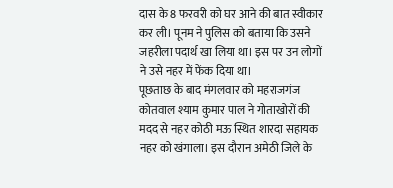दास के 8 फरवरी को घर आने की बात स्वीकार कर ली। पूनम ने पुलिस को बताया कि उसने जहरीला पदार्थ खा लिया था। इस पर उन लोगों ने उसे नहर में फेंक दिया था।
पूछताछ के बाद मंगलवार को महराजगंज कोतवाल श्याम कुमार पाल ने गोताखोरों की मदद से नहर कोठी मऊ स्थित शारदा सहायक नहर को खंगाला। इस दौरान अमेठी जिले के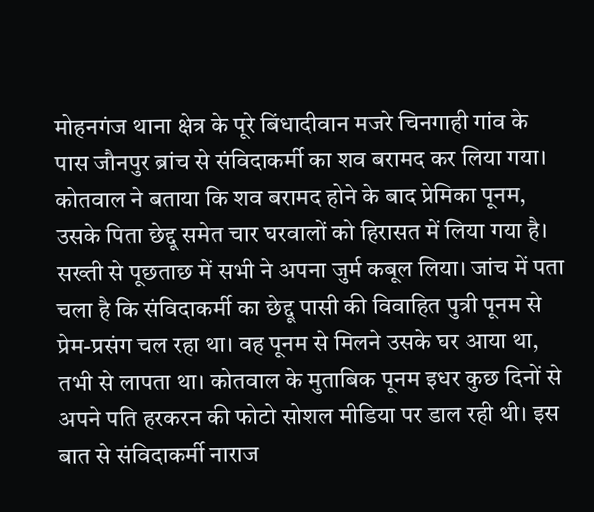मोहनगंज थाना क्षेत्र के पूरे बिंधादीवान मजरे चिनगाही गांव के पास जौनपुर ब्रांच से संविदाकर्मी का शव बरामद कर लिया गया। कोतवाल ने बताया कि शव बरामद होने के बाद प्रेमिका पूनम, उसके पिता छेद्दू समेत चार घरवालों को हिरासत में लिया गया है।
सख्ती से पूछताछ में सभी ने अपना जुर्म कबूल लिया। जांच में पता चला है कि संविदाकर्मी का छेद्दू पासी की विवाहित पुत्री पूनम से प्रेम-प्रसंग चल रहा था। वह पूनम से मिलने उसके घर आया था, तभी से लापता था। कोतवाल के मुताबिक पूनम इधर कुछ दिनों से अपने पति हरकरन की फोटो सोशल मीडिया पर डाल रही थी। इस बात से संविदाकर्मी नाराज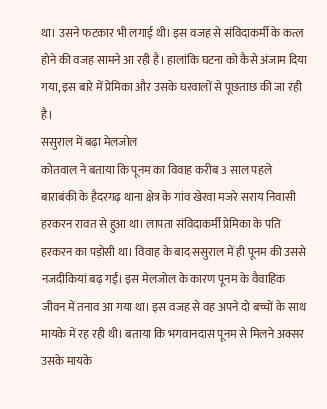था। उसने फटकार भी लगाई थी। इस वजह से संविदाकर्मी के कत्ल होने की वजह सामने आ रही है। हालांकि घटना को कैसे अंजाम दिया गया, इस बारे में प्रेमिका और उसके घरवालों से पूछताछ की जा रही है।
ससुराल में बढ़ा मेलजोल
कोतवाल ने बताया कि पूनम का विवाह करीब 3 साल पहले बाराबंकी के हैदरगढ़ थाना क्षेत्र के गांव खेरवा मजरे सराय निवासी हरकरन रावत से हुआ था। लापता संविदाकर्मी प्रेमिका के पति हरकरन का पड़ोसी था। विवाह के बाद ससुराल में ही पूनम की उससे नजदीकियां बढ़ गईं। इस मेलजोल के कारण पूनम के वैवाहिक जीवन में तनाव आ गया था। इस वजह से वह अपने दो बच्चों के साथ मायके में रह रही थी। बताया कि भगवानदास पूनम से मिलने अक्सर उसके मायके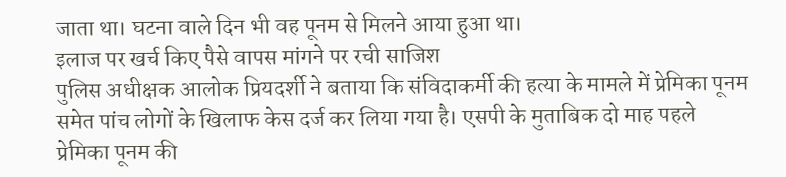जाता था। घटना वाले दिन भी वह पूनम से मिलने आया हुआ था।
इलाज पर खर्च किए पैसे वापस मांगने पर रची साजिश
पुलिस अधीक्षक आलोक प्रियदर्शी ने बताया कि संविदाकर्मी की हत्या के मामले में प्रेमिका पूनम समेत पांच लोगों के खिलाफ केस दर्ज कर लिया गया है। एसपी के मुताबिक दो माह पहले प्रेमिका पूनम की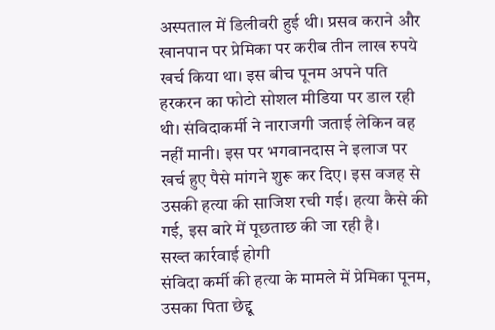अस्पताल में डिलीवरी हुई थी। प्रसव कराने और खानपान पर प्रेमिका पर करीब तीन लाख रुपये खर्च किया था। इस बीच पूनम अपने पति हरकरन का फोटो सोशल मीडिया पर डाल रही थी। संविदाकर्मी ने नाराजगी जताई लेकिन वह नहीं मानी। इस पर भगवानदास ने इलाज पर खर्च हुए पैसे मांगने शुरू कर दिए। इस वजह से उसकी हत्या की साजिश रची गई। हत्या कैसे की गई, इस बारे में पूछताछ की जा रही है।
सख्त कार्रवाई होगी
संविदा कर्मी की हत्या के मामले में प्रेमिका पूनम, उसका पिता छेद्दू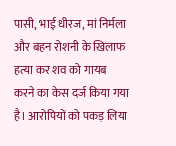पासी, भाई धीरज, मां निर्मला और बहन रोशनी के खिलाफ हत्या कर शव को गायब करने का केस दर्ज किया गया है। आरोपियों को पकड़ लिया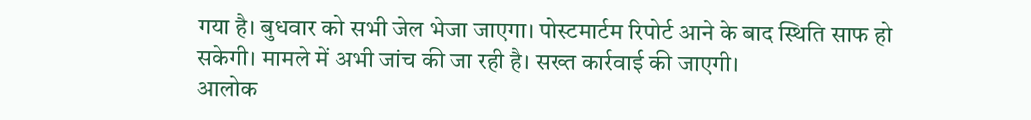गया है। बुधवार को सभी जेल भेजा जाएगा। पोस्टमार्टम रिपोर्ट आने के बाद स्थिति साफ हो सकेगी। मामले में अभी जांच की जा रही है। सख्त कार्रवाई की जाएगी।
आलोक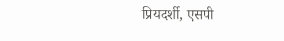प्रियदर्शी, एसपी